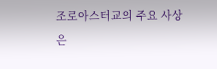조로아스터교의 주요 사상은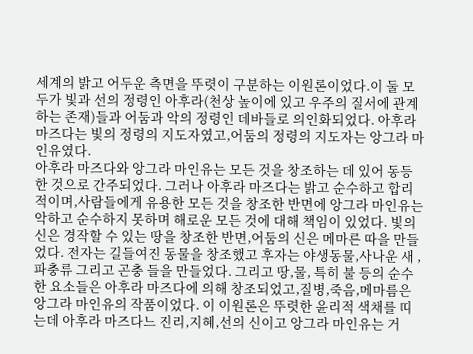세계의 밝고 어두운 측면을 뚜렷이 구분하는 이원론이었다.이 둘 모두가 빛과 선의 정령인 아후라(천상 높이에 있고 우주의 질서에 관계하는 존재)들과 어둠과 악의 정령인 데바들로 의인화되었다. 아후라 마즈다는 빛의 정령의 지도자였고,어둠의 정령의 지도자는 앙그라 마인유였다.
아후라 마즈다와 앙그라 마인유는 모든 것을 창조하는 데 있어 동등한 것으로 간주되었다. 그러나 아후라 마즈다는 밝고 순수하고 합리적이며,사람들에게 유용한 모든 것을 창조한 반면에 앙그라 마인유는 악하고 순수하지 못하며 해로운 모든 것에 대해 책임이 있었다. 빛의 신은 경작할 수 있는 땅을 창조한 반면,어둠의 신은 메마른 따을 만들었다. 전자는 길들여진 동물을 창조했고 후자는 야생동물,사나운 새 ,파충류 그리고 곤충 들을 만들었다. 그리고 땅,물, 특히 불 등의 순수한 요소들은 아후라 마즈다에 의해 창조되었고,질병,죽음,메마름은 앙그라 마인유의 작품이었다. 이 이원론은 뚜렷한 윤리적 색채를 띠는데 아후라 마즈다느 진리,지혜,선의 신이고 앙그라 마인유는 거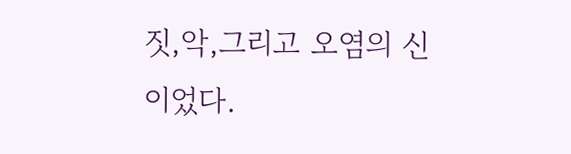짓,악,그리고 오염의 신이었다.